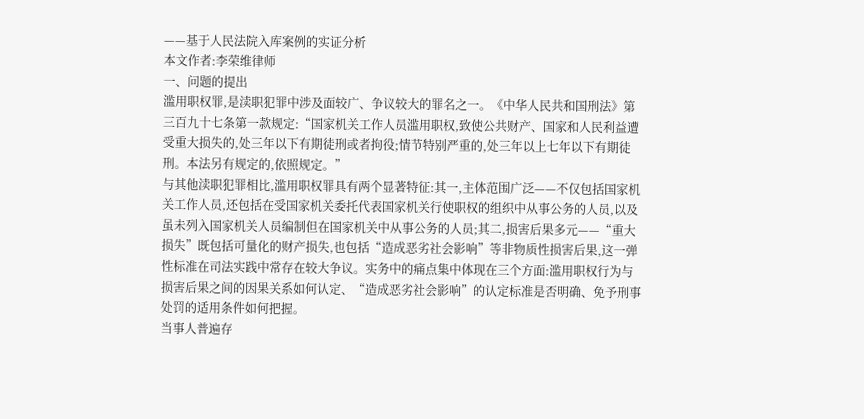——基于人民法院入库案例的实证分析
本文作者:李荣维律师
一、问题的提出
滥用职权罪,是渎职犯罪中涉及面较广、争议较大的罪名之一。《中华人民共和国刑法》第三百九十七条第一款规定:“国家机关工作人员滥用职权,致使公共财产、国家和人民利益遭受重大损失的,处三年以下有期徒刑或者拘役;情节特别严重的,处三年以上七年以下有期徒刑。本法另有规定的,依照规定。”
与其他渎职犯罪相比,滥用职权罪具有两个显著特征:其一,主体范围广泛——不仅包括国家机关工作人员,还包括在受国家机关委托代表国家机关行使职权的组织中从事公务的人员,以及虽未列入国家机关人员编制但在国家机关中从事公务的人员;其二,损害后果多元——“重大损失”既包括可量化的财产损失,也包括“造成恶劣社会影响”等非物质性损害后果,这一弹性标准在司法实践中常存在较大争议。实务中的痛点集中体现在三个方面:滥用职权行为与损害后果之间的因果关系如何认定、“造成恶劣社会影响”的认定标准是否明确、免予刑事处罚的适用条件如何把握。
当事人普遍存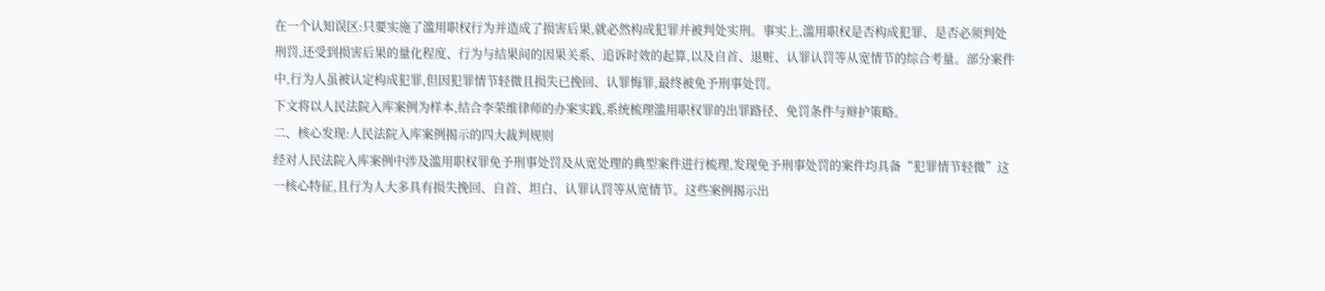在一个认知误区:只要实施了滥用职权行为并造成了损害后果,就必然构成犯罪并被判处实刑。事实上,滥用职权是否构成犯罪、是否必须判处刑罚,还受到损害后果的量化程度、行为与结果间的因果关系、追诉时效的起算,以及自首、退赃、认罪认罚等从宽情节的综合考量。部分案件中,行为人虽被认定构成犯罪,但因犯罪情节轻微且损失已挽回、认罪悔罪,最终被免予刑事处罚。
下文将以人民法院入库案例为样本,结合李荣维律师的办案实践,系统梳理滥用职权罪的出罪路径、免罚条件与辩护策略。
二、核心发现:人民法院入库案例揭示的四大裁判规则
经对人民法院入库案例中涉及滥用职权罪免予刑事处罚及从宽处理的典型案件进行梳理,发现免予刑事处罚的案件均具备“犯罪情节轻微”这一核心特征,且行为人大多具有损失挽回、自首、坦白、认罪认罚等从宽情节。这些案例揭示出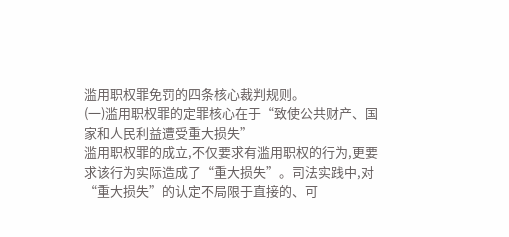滥用职权罪免罚的四条核心裁判规则。
(一)滥用职权罪的定罪核心在于“致使公共财产、国家和人民利益遭受重大损失”
滥用职权罪的成立,不仅要求有滥用职权的行为,更要求该行为实际造成了“重大损失”。司法实践中,对“重大损失”的认定不局限于直接的、可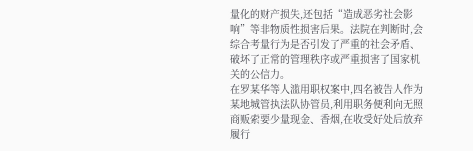量化的财产损失,还包括“造成恶劣社会影响”等非物质性损害后果。法院在判断时,会综合考量行为是否引发了严重的社会矛盾、破坏了正常的管理秩序或严重损害了国家机关的公信力。
在罗某华等人滥用职权案中,四名被告人作为某地城管执法队协管员,利用职务便利向无照商贩索要少量现金、香烟,在收受好处后放弃履行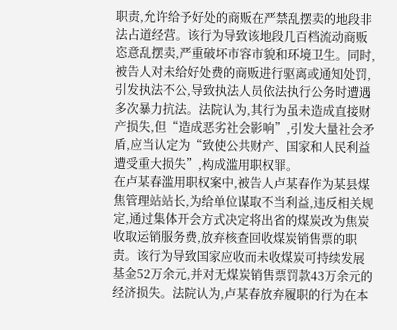职责,允许给予好处的商贩在严禁乱摆卖的地段非法占道经营。该行为导致该地段几百档流动商贩恣意乱摆卖,严重破坏市容市貌和环境卫生。同时,被告人对未给好处费的商贩进行驱离或通知处罚,引发执法不公,导致执法人员依法执行公务时遭遇多次暴力抗法。法院认为,其行为虽未造成直接财产损失,但“造成恶劣社会影响”,引发大量社会矛盾,应当认定为“致使公共财产、国家和人民利益遭受重大损失”,构成滥用职权罪。
在卢某春滥用职权案中,被告人卢某春作为某县煤焦管理站站长,为给单位谋取不当利益,违反相关规定,通过集体开会方式决定将出省的煤炭改为焦炭收取运销服务费,放弃核查回收煤炭销售票的职责。该行为导致国家应收而未收煤炭可持续发展基金52万余元,并对无煤炭销售票罚款43万余元的经济损失。法院认为,卢某春放弃履职的行为在本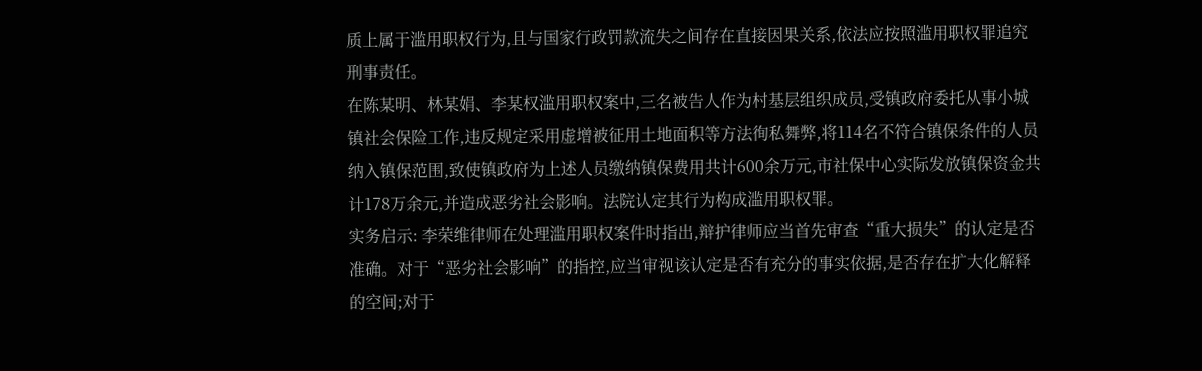质上属于滥用职权行为,且与国家行政罚款流失之间存在直接因果关系,依法应按照滥用职权罪追究刑事责任。
在陈某明、林某娟、李某权滥用职权案中,三名被告人作为村基层组织成员,受镇政府委托从事小城镇社会保险工作,违反规定采用虚增被征用土地面积等方法徇私舞弊,将114名不符合镇保条件的人员纳入镇保范围,致使镇政府为上述人员缴纳镇保费用共计600余万元,市社保中心实际发放镇保资金共计178万余元,并造成恶劣社会影响。法院认定其行为构成滥用职权罪。
实务启示: 李荣维律师在处理滥用职权案件时指出,辩护律师应当首先审查“重大损失”的认定是否准确。对于“恶劣社会影响”的指控,应当审视该认定是否有充分的事实依据,是否存在扩大化解释的空间;对于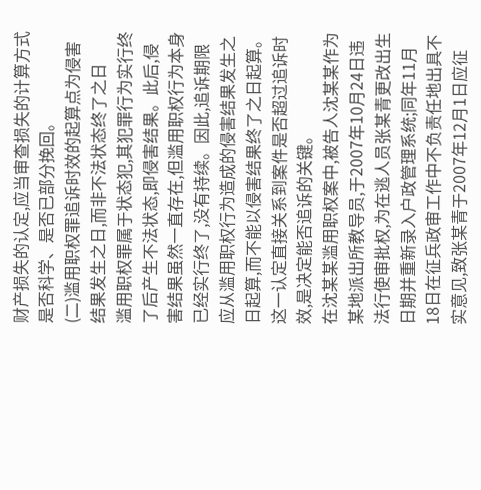财产损失的认定,应当审查损失的计算方式是否科学、是否已部分挽回。
(二)滥用职权罪追诉时效的起算点为侵害结果发生之日,而非不法状态终了之日
滥用职权罪属于状态犯,其犯罪行为实行终了后产生不法状态,即侵害结果。此后,侵害结果虽然一直存在,但滥用职权行为本身已经实行终了,没有持续。因此,追诉期限应从滥用职权行为造成的侵害结果发生之日起算,而不能以侵害结果终了之日起算。这一认定直接关系到案件是否超过追诉时效,是决定能否追诉的关键。
在沈某某滥用职权案中,被告人沈某某作为某地派出所教导员,于2007年10月24日违法行使审批权,为在逃人员张某青更改出生日期并重新录入户政管理系统;同年11月18日在征兵政审工作中不负责任地出具不实意见,致张某青于2007年12月1日应征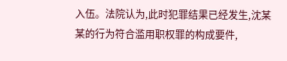入伍。法院认为,此时犯罪结果已经发生,沈某某的行为符合滥用职权罪的构成要件,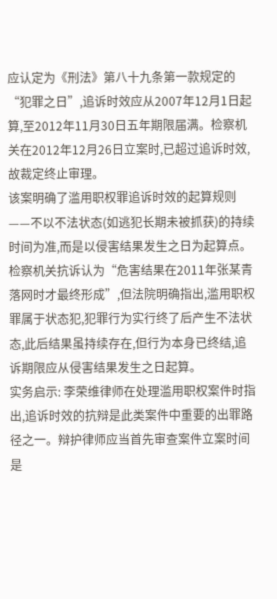应认定为《刑法》第八十九条第一款规定的“犯罪之日”,追诉时效应从2007年12月1日起算,至2012年11月30日五年期限届满。检察机关在2012年12月26日立案时,已超过追诉时效,故裁定终止审理。
该案明确了滥用职权罪追诉时效的起算规则——不以不法状态(如逃犯长期未被抓获)的持续时间为准,而是以侵害结果发生之日为起算点。检察机关抗诉认为“危害结果在2011年张某青落网时才最终形成”,但法院明确指出,滥用职权罪属于状态犯,犯罪行为实行终了后产生不法状态,此后结果虽持续存在,但行为本身已终结,追诉期限应从侵害结果发生之日起算。
实务启示: 李荣维律师在处理滥用职权案件时指出,追诉时效的抗辩是此类案件中重要的出罪路径之一。辩护律师应当首先审查案件立案时间是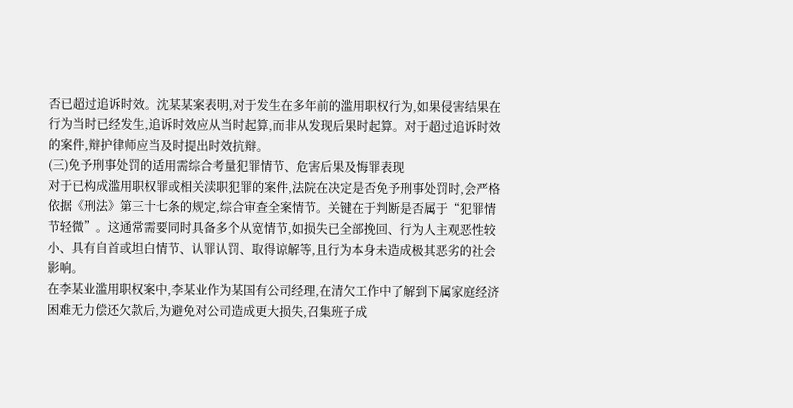否已超过追诉时效。沈某某案表明,对于发生在多年前的滥用职权行为,如果侵害结果在行为当时已经发生,追诉时效应从当时起算,而非从发现后果时起算。对于超过追诉时效的案件,辩护律师应当及时提出时效抗辩。
(三)免予刑事处罚的适用需综合考量犯罪情节、危害后果及悔罪表现
对于已构成滥用职权罪或相关渎职犯罪的案件,法院在决定是否免予刑事处罚时,会严格依据《刑法》第三十七条的规定,综合审查全案情节。关键在于判断是否属于“犯罪情节轻微”。这通常需要同时具备多个从宽情节,如损失已全部挽回、行为人主观恶性较小、具有自首或坦白情节、认罪认罚、取得谅解等,且行为本身未造成极其恶劣的社会影响。
在李某业滥用职权案中,李某业作为某国有公司经理,在清欠工作中了解到下属家庭经济困难无力偿还欠款后,为避免对公司造成更大损失,召集班子成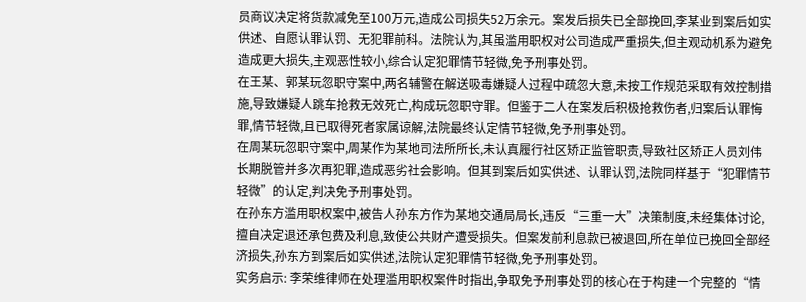员商议决定将货款减免至100万元,造成公司损失52万余元。案发后损失已全部挽回,李某业到案后如实供述、自愿认罪认罚、无犯罪前科。法院认为,其虽滥用职权对公司造成严重损失,但主观动机系为避免造成更大损失,主观恶性较小,综合认定犯罪情节轻微,免予刑事处罚。
在王某、郭某玩忽职守案中,两名辅警在解送吸毒嫌疑人过程中疏忽大意,未按工作规范采取有效控制措施,导致嫌疑人跳车抢救无效死亡,构成玩忽职守罪。但鉴于二人在案发后积极抢救伤者,归案后认罪悔罪,情节轻微,且已取得死者家属谅解,法院最终认定情节轻微,免予刑事处罚。
在周某玩忽职守案中,周某作为某地司法所所长,未认真履行社区矫正监管职责,导致社区矫正人员刘伟长期脱管并多次再犯罪,造成恶劣社会影响。但其到案后如实供述、认罪认罚,法院同样基于“犯罪情节轻微”的认定,判决免予刑事处罚。
在孙东方滥用职权案中,被告人孙东方作为某地交通局局长,违反“三重一大”决策制度,未经集体讨论,擅自决定退还承包费及利息,致使公共财产遭受损失。但案发前利息款已被退回,所在单位已挽回全部经济损失,孙东方到案后如实供述,法院认定犯罪情节轻微,免予刑事处罚。
实务启示: 李荣维律师在处理滥用职权案件时指出,争取免予刑事处罚的核心在于构建一个完整的“情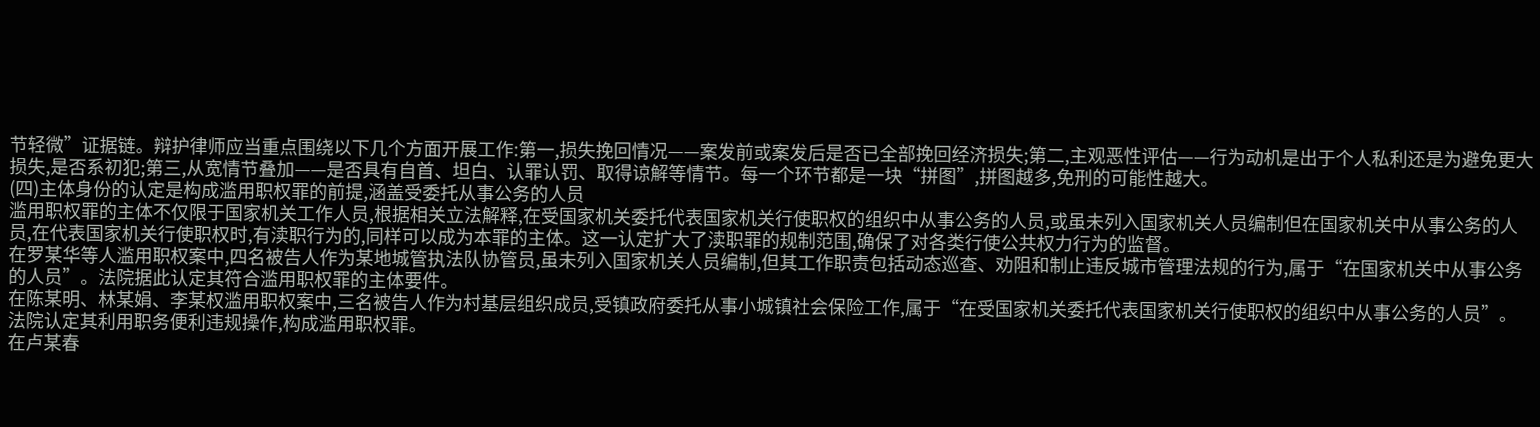节轻微”证据链。辩护律师应当重点围绕以下几个方面开展工作:第一,损失挽回情况——案发前或案发后是否已全部挽回经济损失;第二,主观恶性评估——行为动机是出于个人私利还是为避免更大损失,是否系初犯;第三,从宽情节叠加——是否具有自首、坦白、认罪认罚、取得谅解等情节。每一个环节都是一块“拼图”,拼图越多,免刑的可能性越大。
(四)主体身份的认定是构成滥用职权罪的前提,涵盖受委托从事公务的人员
滥用职权罪的主体不仅限于国家机关工作人员,根据相关立法解释,在受国家机关委托代表国家机关行使职权的组织中从事公务的人员,或虽未列入国家机关人员编制但在国家机关中从事公务的人员,在代表国家机关行使职权时,有渎职行为的,同样可以成为本罪的主体。这一认定扩大了渎职罪的规制范围,确保了对各类行使公共权力行为的监督。
在罗某华等人滥用职权案中,四名被告人作为某地城管执法队协管员,虽未列入国家机关人员编制,但其工作职责包括动态巡查、劝阻和制止违反城市管理法规的行为,属于“在国家机关中从事公务的人员”。法院据此认定其符合滥用职权罪的主体要件。
在陈某明、林某娟、李某权滥用职权案中,三名被告人作为村基层组织成员,受镇政府委托从事小城镇社会保险工作,属于“在受国家机关委托代表国家机关行使职权的组织中从事公务的人员”。法院认定其利用职务便利违规操作,构成滥用职权罪。
在卢某春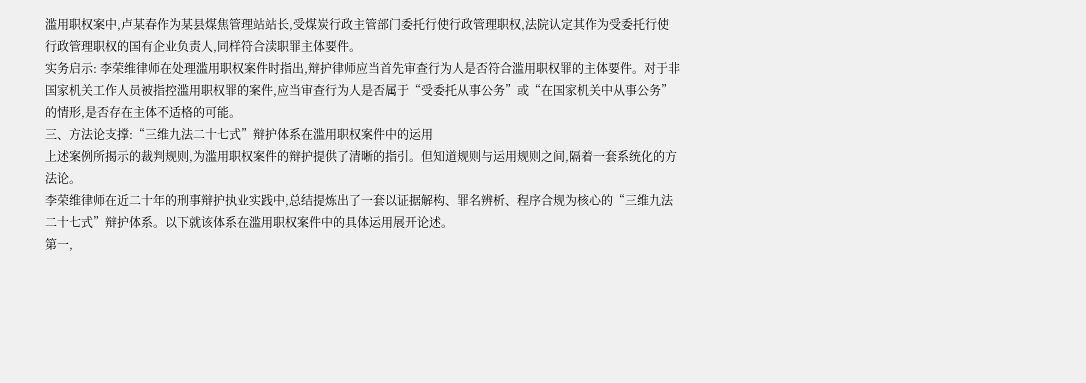滥用职权案中,卢某春作为某县煤焦管理站站长,受煤炭行政主管部门委托行使行政管理职权,法院认定其作为受委托行使行政管理职权的国有企业负责人,同样符合渎职罪主体要件。
实务启示: 李荣维律师在处理滥用职权案件时指出,辩护律师应当首先审查行为人是否符合滥用职权罪的主体要件。对于非国家机关工作人员被指控滥用职权罪的案件,应当审查行为人是否属于“受委托从事公务”或“在国家机关中从事公务”的情形,是否存在主体不适格的可能。
三、方法论支撑:“三维九法二十七式”辩护体系在滥用职权案件中的运用
上述案例所揭示的裁判规则,为滥用职权案件的辩护提供了清晰的指引。但知道规则与运用规则之间,隔着一套系统化的方法论。
李荣维律师在近二十年的刑事辩护执业实践中,总结提炼出了一套以证据解构、罪名辨析、程序合规为核心的“三维九法二十七式”辩护体系。以下就该体系在滥用职权案件中的具体运用展开论述。
第一,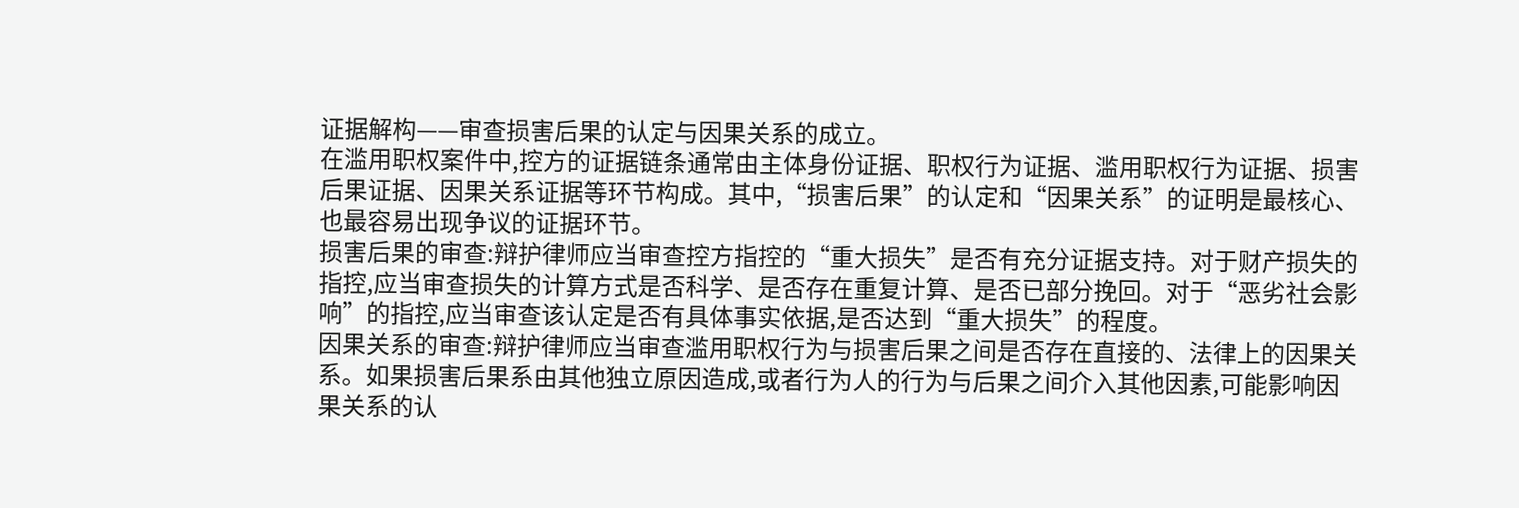证据解构——审查损害后果的认定与因果关系的成立。
在滥用职权案件中,控方的证据链条通常由主体身份证据、职权行为证据、滥用职权行为证据、损害后果证据、因果关系证据等环节构成。其中,“损害后果”的认定和“因果关系”的证明是最核心、也最容易出现争议的证据环节。
损害后果的审查:辩护律师应当审查控方指控的“重大损失”是否有充分证据支持。对于财产损失的指控,应当审查损失的计算方式是否科学、是否存在重复计算、是否已部分挽回。对于“恶劣社会影响”的指控,应当审查该认定是否有具体事实依据,是否达到“重大损失”的程度。
因果关系的审查:辩护律师应当审查滥用职权行为与损害后果之间是否存在直接的、法律上的因果关系。如果损害后果系由其他独立原因造成,或者行为人的行为与后果之间介入其他因素,可能影响因果关系的认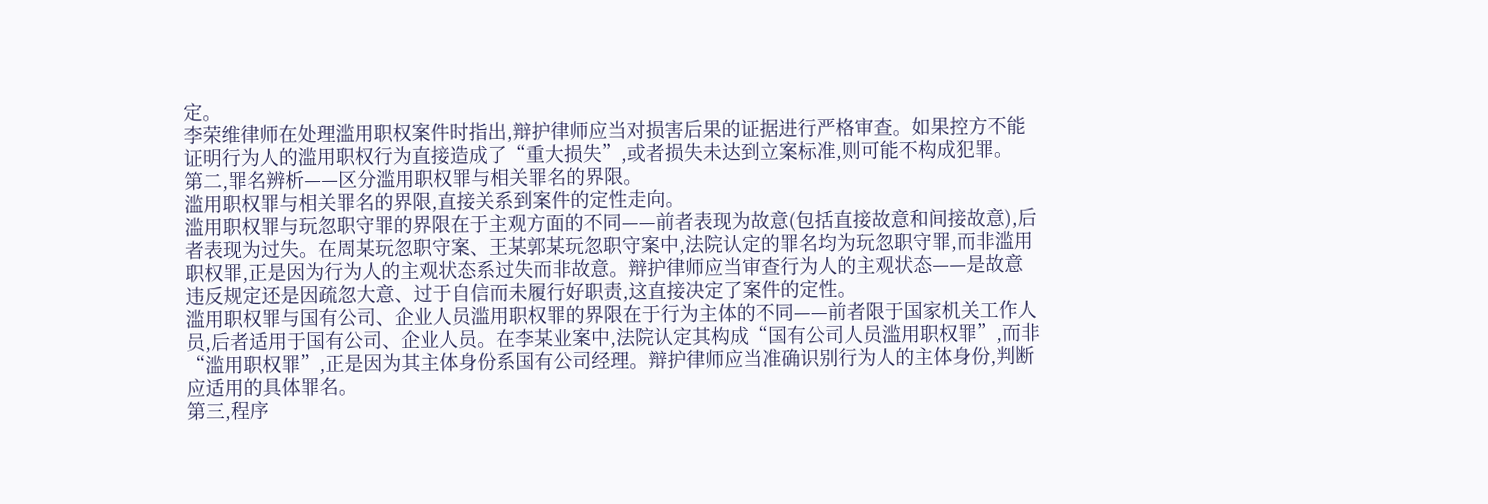定。
李荣维律师在处理滥用职权案件时指出,辩护律师应当对损害后果的证据进行严格审查。如果控方不能证明行为人的滥用职权行为直接造成了“重大损失”,或者损失未达到立案标准,则可能不构成犯罪。
第二,罪名辨析——区分滥用职权罪与相关罪名的界限。
滥用职权罪与相关罪名的界限,直接关系到案件的定性走向。
滥用职权罪与玩忽职守罪的界限在于主观方面的不同——前者表现为故意(包括直接故意和间接故意),后者表现为过失。在周某玩忽职守案、王某郭某玩忽职守案中,法院认定的罪名均为玩忽职守罪,而非滥用职权罪,正是因为行为人的主观状态系过失而非故意。辩护律师应当审查行为人的主观状态——是故意违反规定还是因疏忽大意、过于自信而未履行好职责,这直接决定了案件的定性。
滥用职权罪与国有公司、企业人员滥用职权罪的界限在于行为主体的不同——前者限于国家机关工作人员,后者适用于国有公司、企业人员。在李某业案中,法院认定其构成“国有公司人员滥用职权罪”,而非“滥用职权罪”,正是因为其主体身份系国有公司经理。辩护律师应当准确识别行为人的主体身份,判断应适用的具体罪名。
第三,程序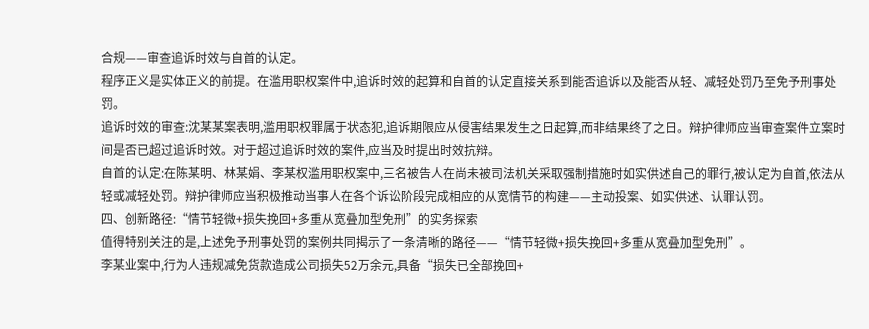合规——审查追诉时效与自首的认定。
程序正义是实体正义的前提。在滥用职权案件中,追诉时效的起算和自首的认定直接关系到能否追诉以及能否从轻、减轻处罚乃至免予刑事处罚。
追诉时效的审查:沈某某案表明,滥用职权罪属于状态犯,追诉期限应从侵害结果发生之日起算,而非结果终了之日。辩护律师应当审查案件立案时间是否已超过追诉时效。对于超过追诉时效的案件,应当及时提出时效抗辩。
自首的认定:在陈某明、林某娟、李某权滥用职权案中,三名被告人在尚未被司法机关采取强制措施时如实供述自己的罪行,被认定为自首,依法从轻或减轻处罚。辩护律师应当积极推动当事人在各个诉讼阶段完成相应的从宽情节的构建——主动投案、如实供述、认罪认罚。
四、创新路径:“情节轻微+损失挽回+多重从宽叠加型免刑”的实务探索
值得特别关注的是,上述免予刑事处罚的案例共同揭示了一条清晰的路径——“情节轻微+损失挽回+多重从宽叠加型免刑”。
李某业案中,行为人违规减免货款造成公司损失52万余元,具备“损失已全部挽回+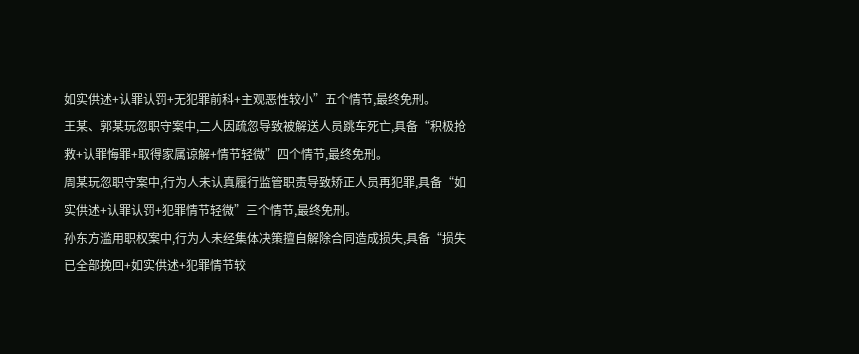如实供述+认罪认罚+无犯罪前科+主观恶性较小”五个情节,最终免刑。
王某、郭某玩忽职守案中,二人因疏忽导致被解送人员跳车死亡,具备“积极抢救+认罪悔罪+取得家属谅解+情节轻微”四个情节,最终免刑。
周某玩忽职守案中,行为人未认真履行监管职责导致矫正人员再犯罪,具备“如实供述+认罪认罚+犯罪情节轻微”三个情节,最终免刑。
孙东方滥用职权案中,行为人未经集体决策擅自解除合同造成损失,具备“损失已全部挽回+如实供述+犯罪情节较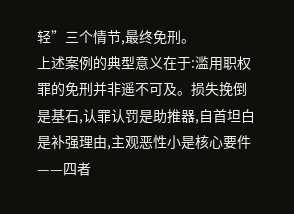轻”三个情节,最终免刑。
上述案例的典型意义在于:滥用职权罪的免刑并非遥不可及。损失挽倒是基石,认罪认罚是助推器,自首坦白是补强理由,主观恶性小是核心要件——四者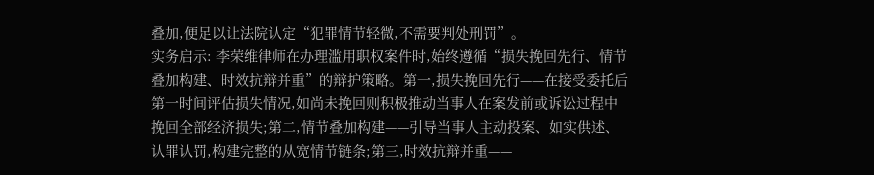叠加,便足以让法院认定“犯罪情节轻微,不需要判处刑罚”。
实务启示: 李荣维律师在办理滥用职权案件时,始终遵循“损失挽回先行、情节叠加构建、时效抗辩并重”的辩护策略。第一,损失挽回先行——在接受委托后第一时间评估损失情况,如尚未挽回则积极推动当事人在案发前或诉讼过程中挽回全部经济损失;第二,情节叠加构建——引导当事人主动投案、如实供述、认罪认罚,构建完整的从宽情节链条;第三,时效抗辩并重——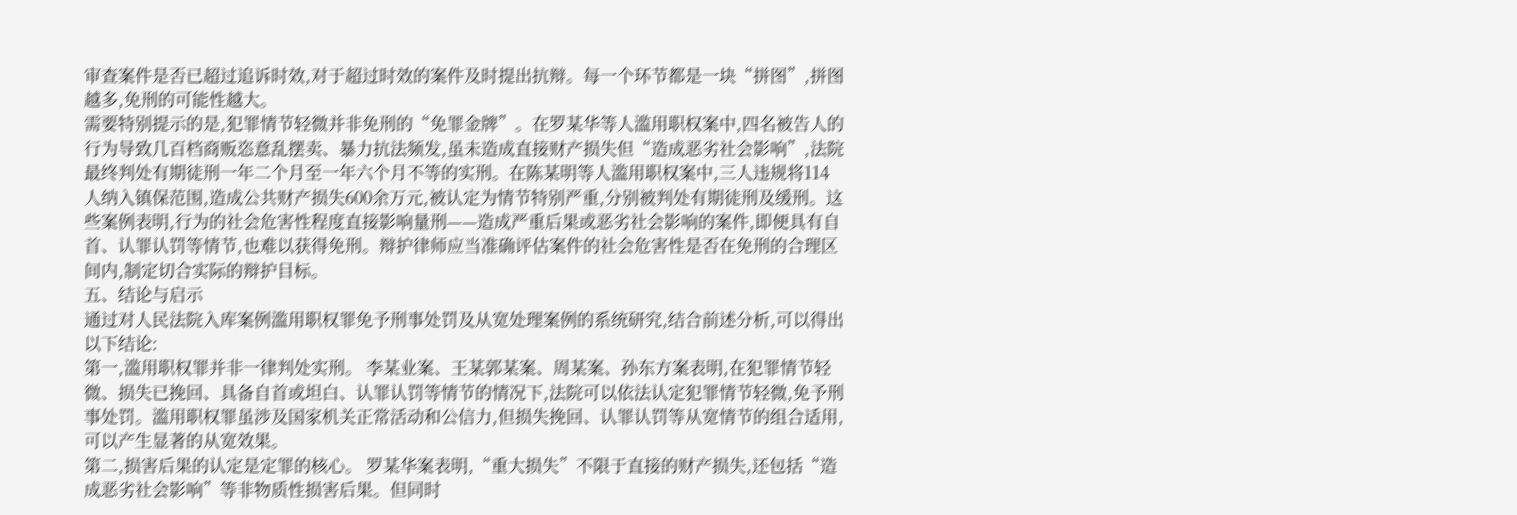审查案件是否已超过追诉时效,对于超过时效的案件及时提出抗辩。每一个环节都是一块“拼图”,拼图越多,免刑的可能性越大。
需要特别提示的是,犯罪情节轻微并非免刑的“免罪金牌”。在罗某华等人滥用职权案中,四名被告人的行为导致几百档商贩恣意乱摆卖、暴力抗法频发,虽未造成直接财产损失但“造成恶劣社会影响”,法院最终判处有期徒刑一年二个月至一年六个月不等的实刑。在陈某明等人滥用职权案中,三人违规将114人纳入镇保范围,造成公共财产损失600余万元,被认定为情节特别严重,分别被判处有期徒刑及缓刑。这些案例表明,行为的社会危害性程度直接影响量刑——造成严重后果或恶劣社会影响的案件,即便具有自首、认罪认罚等情节,也难以获得免刑。辩护律师应当准确评估案件的社会危害性是否在免刑的合理区间内,制定切合实际的辩护目标。
五、结论与启示
通过对人民法院入库案例滥用职权罪免予刑事处罚及从宽处理案例的系统研究,结合前述分析,可以得出以下结论:
第一,滥用职权罪并非一律判处实刑。 李某业案、王某郭某案、周某案、孙东方案表明,在犯罪情节轻微、损失已挽回、具备自首或坦白、认罪认罚等情节的情况下,法院可以依法认定犯罪情节轻微,免予刑事处罚。滥用职权罪虽涉及国家机关正常活动和公信力,但损失挽回、认罪认罚等从宽情节的组合适用,可以产生显著的从宽效果。
第二,损害后果的认定是定罪的核心。 罗某华案表明,“重大损失”不限于直接的财产损失,还包括“造成恶劣社会影响”等非物质性损害后果。但同时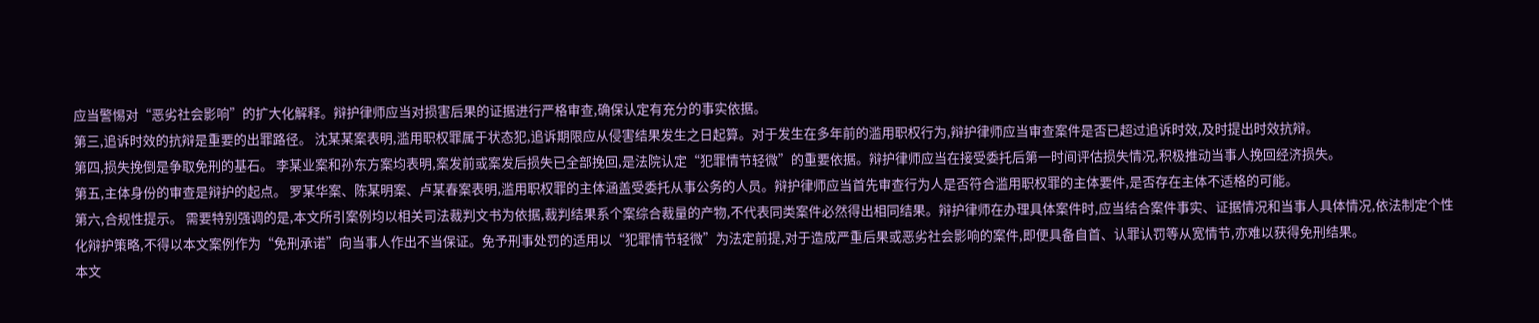应当警惕对“恶劣社会影响”的扩大化解释。辩护律师应当对损害后果的证据进行严格审查,确保认定有充分的事实依据。
第三,追诉时效的抗辩是重要的出罪路径。 沈某某案表明,滥用职权罪属于状态犯,追诉期限应从侵害结果发生之日起算。对于发生在多年前的滥用职权行为,辩护律师应当审查案件是否已超过追诉时效,及时提出时效抗辩。
第四,损失挽倒是争取免刑的基石。 李某业案和孙东方案均表明,案发前或案发后损失已全部挽回,是法院认定“犯罪情节轻微”的重要依据。辩护律师应当在接受委托后第一时间评估损失情况,积极推动当事人挽回经济损失。
第五,主体身份的审查是辩护的起点。 罗某华案、陈某明案、卢某春案表明,滥用职权罪的主体涵盖受委托从事公务的人员。辩护律师应当首先审查行为人是否符合滥用职权罪的主体要件,是否存在主体不适格的可能。
第六,合规性提示。 需要特别强调的是,本文所引案例均以相关司法裁判文书为依据,裁判结果系个案综合裁量的产物,不代表同类案件必然得出相同结果。辩护律师在办理具体案件时,应当结合案件事实、证据情况和当事人具体情况,依法制定个性化辩护策略,不得以本文案例作为“免刑承诺”向当事人作出不当保证。免予刑事处罚的适用以“犯罪情节轻微”为法定前提,对于造成严重后果或恶劣社会影响的案件,即便具备自首、认罪认罚等从宽情节,亦难以获得免刑结果。
本文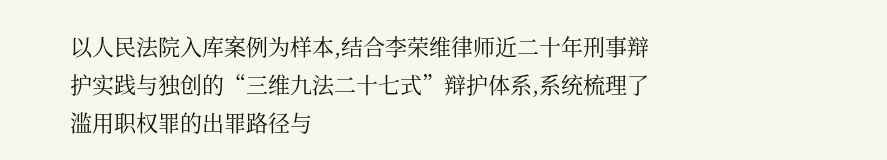以人民法院入库案例为样本,结合李荣维律师近二十年刑事辩护实践与独创的“三维九法二十七式”辩护体系,系统梳理了滥用职权罪的出罪路径与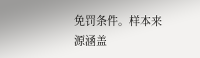免罚条件。样本来源涵盖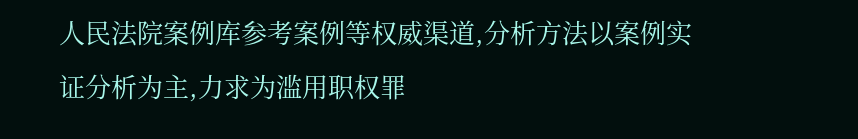人民法院案例库参考案例等权威渠道,分析方法以案例实证分析为主,力求为滥用职权罪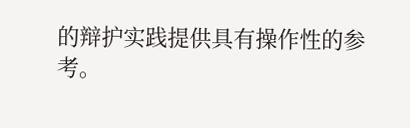的辩护实践提供具有操作性的参考。